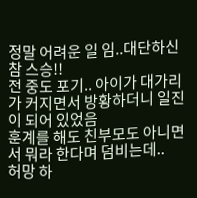정말 어려운 일 임..대단하신 참 스승!!
전 중도 포기.. 아이가 대가리가 커지면서 방황하더니 일진이 되어 있었음
훈계를 해도 친부모도 아니면서 뭐라 한다며 덤비는데..
허망 하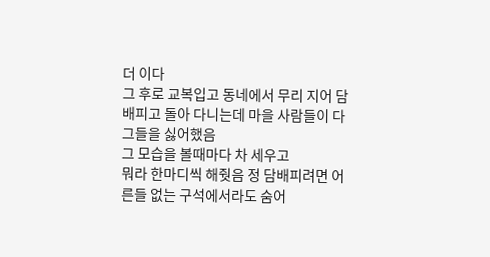더 이다
그 후로 교복입고 동네에서 무리 지어 담배피고 돌아 다니는데 마을 사람들이 다 그들을 싫어했음
그 모습을 볼때마다 차 세우고
뭐라 한마디씩 해줫음 정 담배피려면 어른들 없는 구석에서라도 숨어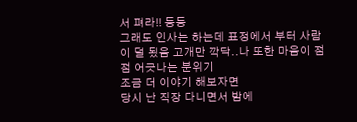서 펴라!! 등등
그래도 인사는 하는데 표정에서 부터 사람이 덜 됬음 고개만 깍닥..나 또한 마음이 점점 어긋나는 분위기
조금 더 이야기 해보자면
당시 난 직장 다니면서 밤에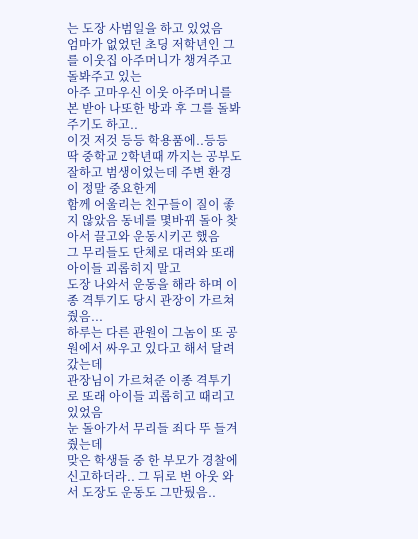는 도장 사범일을 하고 있었음
엄마가 없었던 초딩 저학년인 그를 이웃집 아주머니가 챙겨주고 돌봐주고 있는
아주 고마우신 이웃 아주머니를 본 받아 나또한 방과 후 그를 돌봐 주기도 하고..
이것 저것 등등 학용품에..등등
딱 중학교 2학년때 까지는 공부도 잘하고 범생이었는데 주변 환경이 정말 중요한게
함께 어울리는 친구들이 질이 좋지 않았음 동네를 몇바뀌 돌아 찾아서 끌고와 운동시키곤 했음
그 무리들도 단체로 대려와 또래 아이들 괴롭히지 말고
도장 나와서 운동을 해라 하며 이종 격투기도 당시 관장이 가르쳐 줬음...
하루는 다른 관원이 그놈이 또 공원에서 싸우고 있다고 해서 달려갔는데
관장님이 가르쳐준 이종 격투기로 또래 아이들 괴롭히고 때리고 있었음
눈 돌아가서 무리들 죄다 뚜 들겨 줬는데
맞은 학생들 중 한 부모가 경찰에 신고하더라.. 그 뒤로 번 아웃 와서 도장도 운동도 그만뒀음..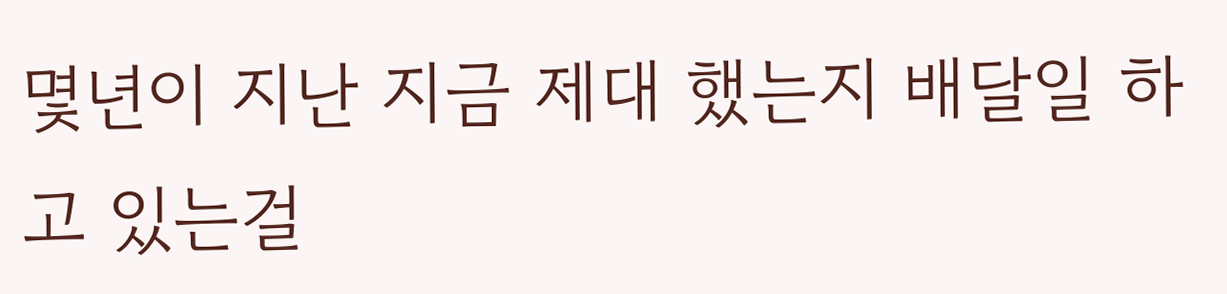몇년이 지난 지금 제대 했는지 배달일 하고 있는걸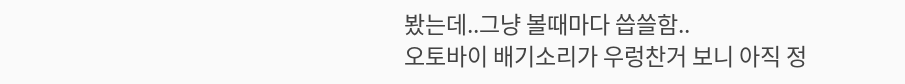봤는데..그냥 볼때마다 씁쓸함..
오토바이 배기소리가 우렁찬거 보니 아직 정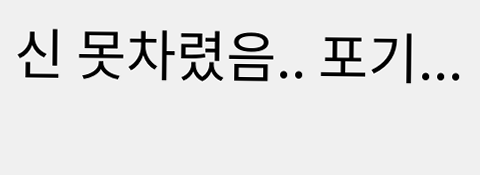신 못차렸음.. 포기...